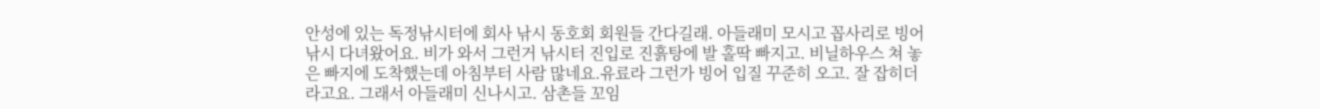안성에 있는 독정낚시터에 회사 낚시 동호회 회원들 간다길래. 아들래미 모시고 꼽사리로 빙어낚시 다녀왔어요. 비가 와서 그런거 낚시터 진입로 진흙탕에 발 홀딱 빠지고. 비닐하우스 쳐 놓은 빠지에 도착했는데 아침부터 사람 많네요.유료라 그런가 빙어 입질 꾸준히 오고. 잘 잡히더라고요. 그래서 아들래미 신나시고. 삼촌들 꼬임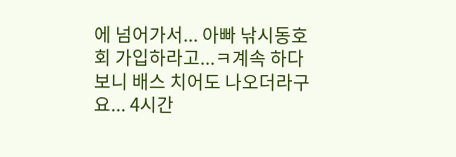에 넘어가서... 아빠 낚시동호회 가입하라고...ㅋ계속 하다보니 배스 치어도 나오더라구요... 4시간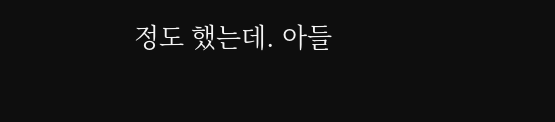정도 했는데. 아들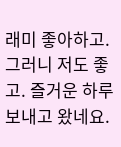래미 좋아하고. 그러니 저도 좋고. 즐거운 하루 보내고 왔네요.